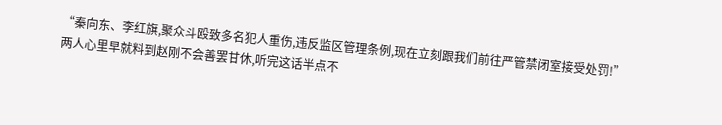“秦向东、李红旗,聚众斗殴致多名犯人重伤,违反监区管理条例,现在立刻跟我们前往严管禁闭室接受处罚!”
两人心里早就料到赵刚不会善罢甘休,听完这话半点不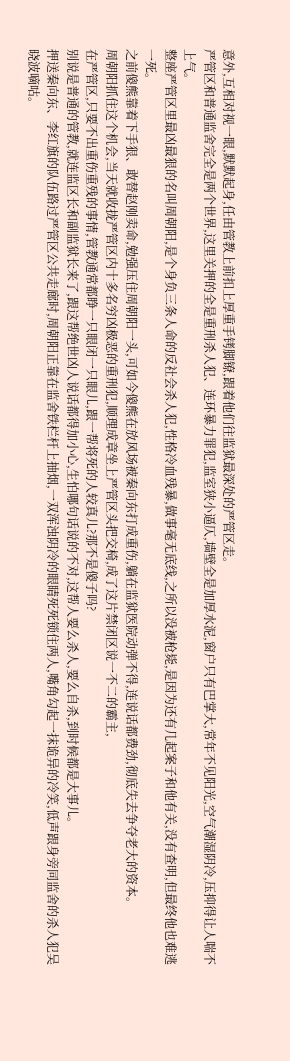意外,互相对视一眼,默默起身,任由管教上前扣上厚重手铐脚镣,跟着他们往监狱最深处的严管区走。
严管区和普通监舍完全是两个世界,这里关押的全是重刑杀人犯、连环暴力罪犯,监室狭小逼仄,墙壁全是加厚水泥,窗户只有巴掌大,常年不见阳光,空气潮湿阴冷,压抑得让人喘不上气。
整座严管区里最凶最狠的名叫周朝阳,是个身负三条人命的反社会杀人犯,性格冷血残暴,做事毫无底线,之所以没被枪毙,是因为还有几起案子和他有关,没有查明,但最终他也难逃一死。
之前傻熊靠着下手狠、敢替赵刚卖命,勉强压住周朝阳一头,可如今傻熊在放风场被秦向东打成重伤,躺在监狱医院动弹不得,连说话都费劲,彻底失去争夺老大的资本。
周朝阳抓住这个机会,当天就收拢严管区内十多名穷凶极恶的重刑犯,顺理成章坐上严管区头把交椅,成了这片禁闭区说一不二的霸主,
在严管区,只要不出重伤重残的事情,管教通常都睁一只眼闭一只眼儿,跟一帮将死的人较真儿?那不是傻子吗?
别说是普通的管教,就连监区长和副监狱长来了,跟这帮绝世凶人说话都得加小心,生怕哪句话说的不对,这帮人要么杀人,要么自杀,到时候都是大事儿。
押送秦向东、李红旗的队伍路过严管区公共走廊时,周朝阳正靠在监舍铁栏杆上抽烟,一双浑浊阴冷的眼睛死死锁住两人,嘴角勾起一抹诡异的冷笑,低声跟身旁同监舍的杀人犯吴晓波嘀咕。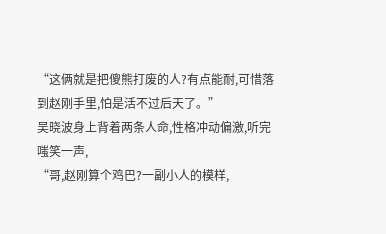“这俩就是把傻熊打废的人?有点能耐,可惜落到赵刚手里,怕是活不过后天了。”
吴晓波身上背着两条人命,性格冲动偏激,听完嗤笑一声,
“哥,赵刚算个鸡巴?一副小人的模样,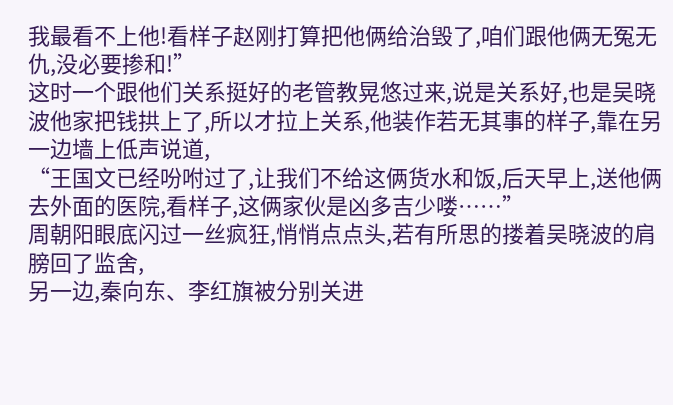我最看不上他!看样子赵刚打算把他俩给治毁了,咱们跟他俩无冤无仇,没必要掺和!”
这时一个跟他们关系挺好的老管教晃悠过来,说是关系好,也是吴晓波他家把钱拱上了,所以才拉上关系,他装作若无其事的样子,靠在另一边墙上低声说道,
“王国文已经吩咐过了,让我们不给这俩货水和饭,后天早上,送他俩去外面的医院,看样子,这俩家伙是凶多吉少喽……”
周朝阳眼底闪过一丝疯狂,悄悄点点头,若有所思的搂着吴晓波的肩膀回了监舍,
另一边,秦向东、李红旗被分别关进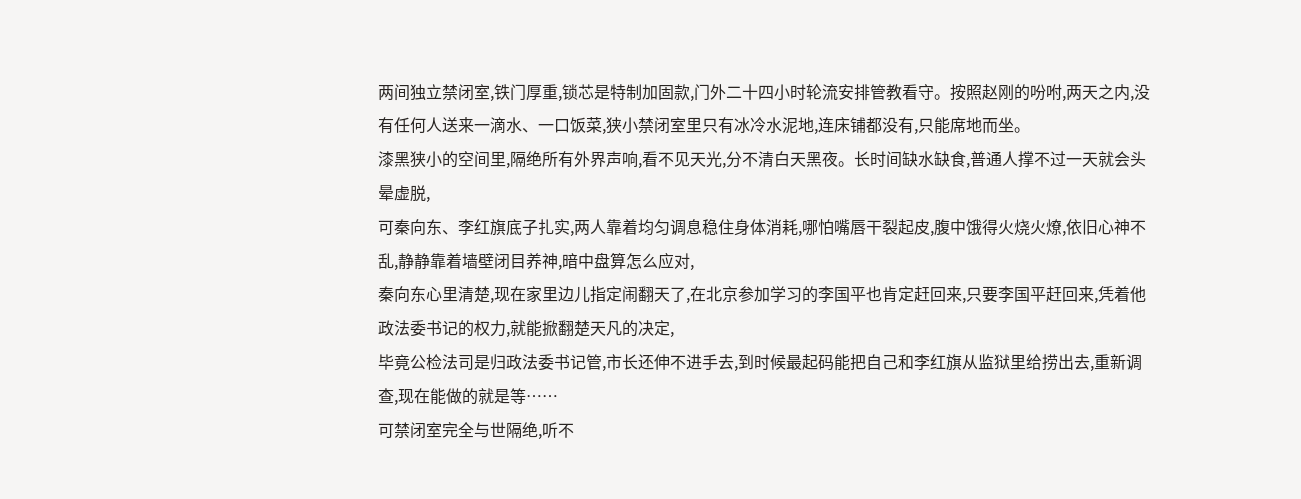两间独立禁闭室,铁门厚重,锁芯是特制加固款,门外二十四小时轮流安排管教看守。按照赵刚的吩咐,两天之内,没有任何人送来一滴水、一口饭菜,狭小禁闭室里只有冰冷水泥地,连床铺都没有,只能席地而坐。
漆黑狭小的空间里,隔绝所有外界声响,看不见天光,分不清白天黑夜。长时间缺水缺食,普通人撑不过一天就会头晕虚脱,
可秦向东、李红旗底子扎实,两人靠着均匀调息稳住身体消耗,哪怕嘴唇干裂起皮,腹中饿得火烧火燎,依旧心神不乱,静静靠着墙壁闭目养神,暗中盘算怎么应对,
秦向东心里清楚,现在家里边儿指定闹翻天了,在北京参加学习的李国平也肯定赶回来,只要李国平赶回来,凭着他政法委书记的权力,就能掀翻楚天凡的决定,
毕竟公检法司是归政法委书记管,市长还伸不进手去,到时候最起码能把自己和李红旗从监狱里给捞出去,重新调查,现在能做的就是等……
可禁闭室完全与世隔绝,听不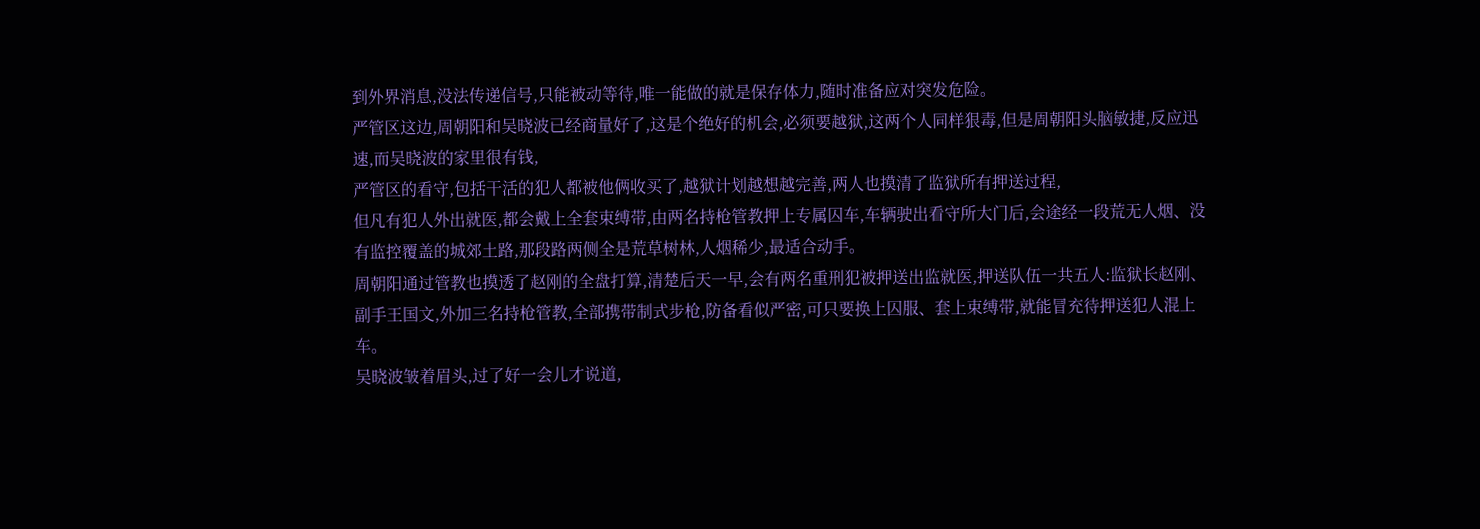到外界消息,没法传递信号,只能被动等待,唯一能做的就是保存体力,随时准备应对突发危险。
严管区这边,周朝阳和吴晓波已经商量好了,这是个绝好的机会,必须要越狱,这两个人同样狠毒,但是周朝阳头脑敏捷,反应迅速,而吴晓波的家里很有钱,
严管区的看守,包括干活的犯人都被他俩收买了,越狱计划越想越完善,两人也摸清了监狱所有押送过程,
但凡有犯人外出就医,都会戴上全套束缚带,由两名持枪管教押上专属囚车,车辆驶出看守所大门后,会途经一段荒无人烟、没有监控覆盖的城郊土路,那段路两侧全是荒草树林,人烟稀少,最适合动手。
周朝阳通过管教也摸透了赵刚的全盘打算,清楚后天一早,会有两名重刑犯被押送出监就医,押送队伍一共五人:监狱长赵刚、副手王国文,外加三名持枪管教,全部携带制式步枪,防备看似严密,可只要换上囚服、套上束缚带,就能冒充待押送犯人混上车。
吴晓波皱着眉头,过了好一会儿才说道,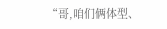“哥,咱们俩体型、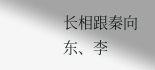长相跟秦向东、李